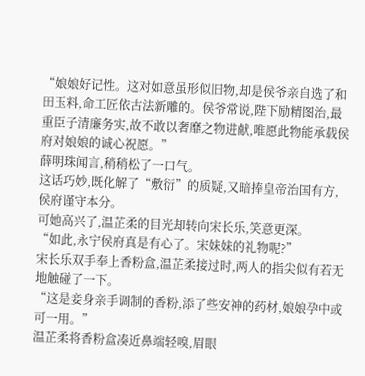“娘娘好记性。这对如意虽形似旧物,却是侯爷亲自选了和田玉料,命工匠依古法新雕的。侯爷常说,陛下励精图治,最重臣子清廉务实,故不敢以奢靡之物进献,唯愿此物能承载侯府对娘娘的诚心祝愿。”
薛明珠闻言,稍稍松了一口气。
这话巧妙,既化解了“敷衍”的质疑,又暗捧皇帝治国有方,侯府谨守本分。
可她高兴了,温芷柔的目光却转向宋长乐,笑意更深。
“如此,永宁侯府真是有心了。宋妹妹的礼物呢?”
宋长乐双手奉上香粉盒,温芷柔接过时,两人的指尖似有若无地触碰了一下。
“这是妾身亲手调制的香粉,添了些安神的药材,娘娘孕中或可一用。”
温芷柔将香粉盒凑近鼻端轻嗅,眉眼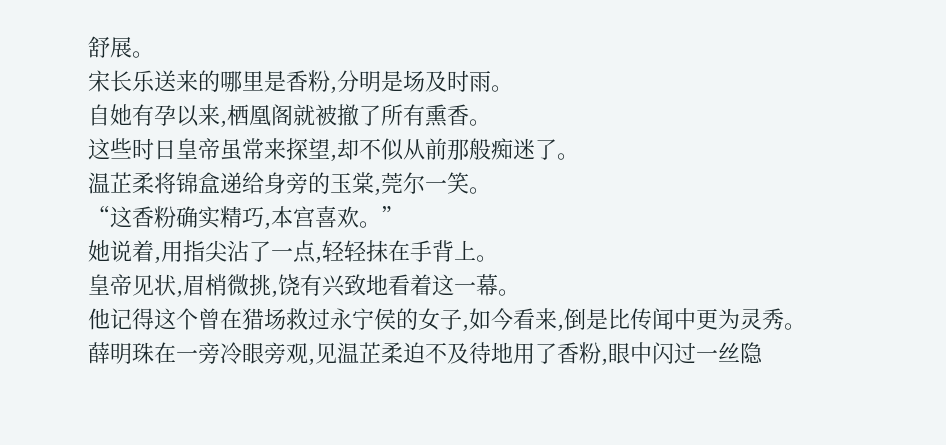舒展。
宋长乐送来的哪里是香粉,分明是场及时雨。
自她有孕以来,栖凰阁就被撤了所有熏香。
这些时日皇帝虽常来探望,却不似从前那般痴迷了。
温芷柔将锦盒递给身旁的玉棠,莞尔一笑。
“这香粉确实精巧,本宫喜欢。”
她说着,用指尖沾了一点,轻轻抹在手背上。
皇帝见状,眉梢微挑,饶有兴致地看着这一幕。
他记得这个曾在猎场救过永宁侯的女子,如今看来,倒是比传闻中更为灵秀。
薛明珠在一旁冷眼旁观,见温芷柔迫不及待地用了香粉,眼中闪过一丝隐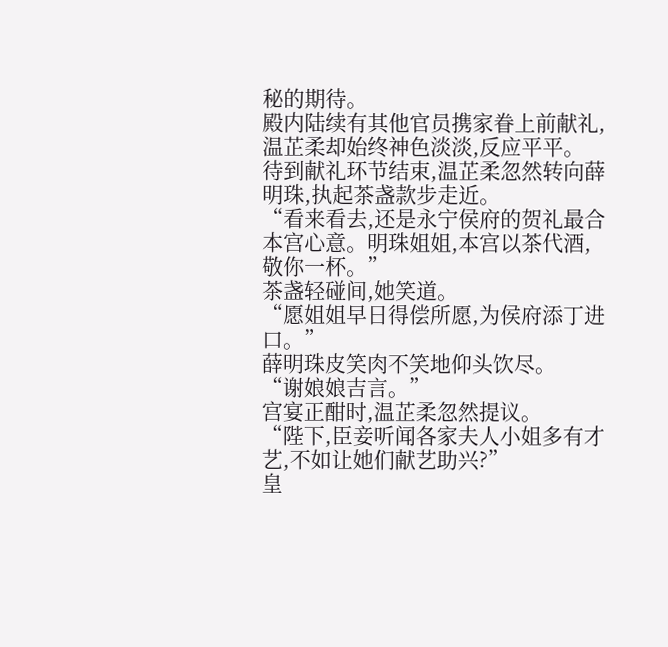秘的期待。
殿内陆续有其他官员携家眷上前献礼,温芷柔却始终神色淡淡,反应平平。
待到献礼环节结束,温芷柔忽然转向薛明珠,执起茶盏款步走近。
“看来看去,还是永宁侯府的贺礼最合本宫心意。明珠姐姐,本宫以茶代酒,敬你一杯。”
茶盏轻碰间,她笑道。
“愿姐姐早日得偿所愿,为侯府添丁进口。”
薛明珠皮笑肉不笑地仰头饮尽。
“谢娘娘吉言。”
宫宴正酣时,温芷柔忽然提议。
“陛下,臣妾听闻各家夫人小姐多有才艺,不如让她们献艺助兴?”
皇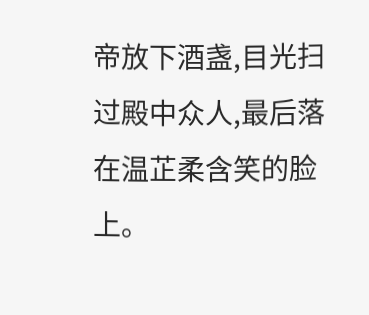帝放下酒盏,目光扫过殿中众人,最后落在温芷柔含笑的脸上。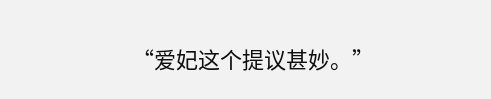“爱妃这个提议甚妙。”